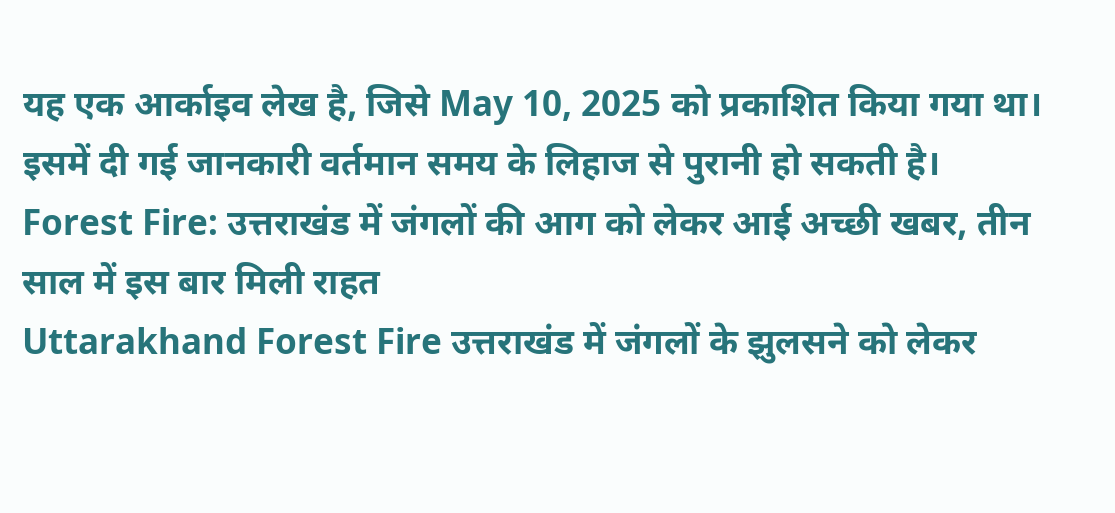यह एक आर्काइव लेख है, जिसे May 10, 2025 को प्रकाशित किया गया था। इसमें दी गई जानकारी वर्तमान समय के लिहाज से पुरानी हो सकती है।
Forest Fire: उत्तराखंड में जंगलों की आग को लेकर आई अच्छी खबर, तीन साल में इस बार मिली राहत
Uttarakhand Forest Fire उत्तराखंड में जंगलों के झुलसने को लेकर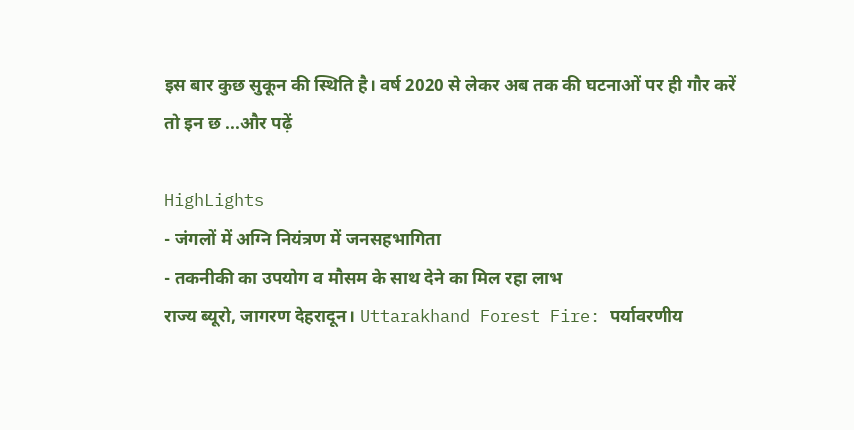इस बार कुछ सुकून की स्थिति है। वर्ष 2020 से लेकर अब तक की घटनाओं पर ही गौर करें तो इन छ ...और पढ़ें

HighLights
- जंगलों में अग्नि नियंत्रण में जनसहभागिता
- तकनीकी का उपयोग व मौसम के साथ देने का मिल रहा लाभ
राज्य ब्यूरो, जागरण देहरादून। Uttarakhand Forest Fire: पर्यावरणीय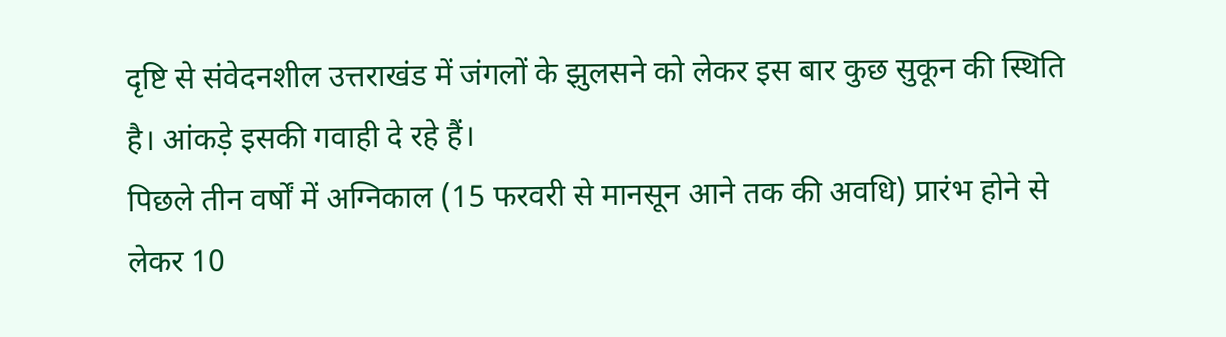दृष्टि से संवेदनशील उत्तराखंड में जंगलों के झुलसने को लेकर इस बार कुछ सुकून की स्थिति है। आंकड़े इसकी गवाही दे रहे हैं।
पिछले तीन वर्षों में अग्निकाल (15 फरवरी से मानसून आने तक की अवधि) प्रारंभ होने से लेकर 10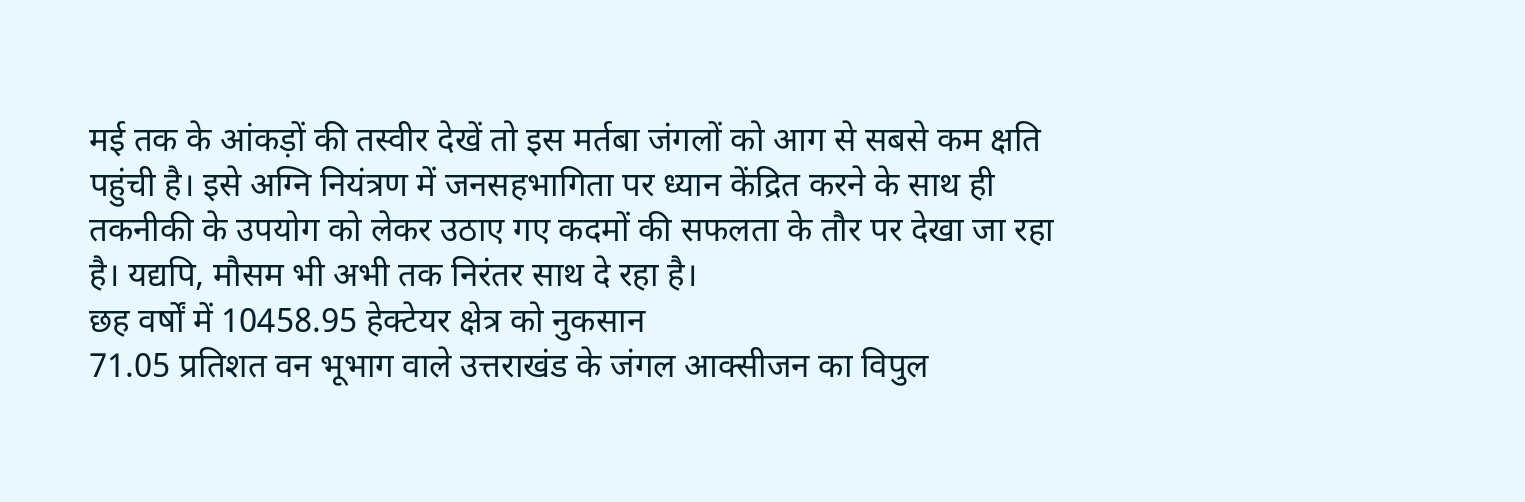मई तक के आंकड़ों की तस्वीर देखें तो इस मर्तबा जंगलों को आग से सबसे कम क्षति पहुंची है। इसे अग्नि नियंत्रण में जनसहभागिता पर ध्यान केंद्रित करने के साथ ही तकनीकी के उपयोग को लेकर उठाए गए कदमों की सफलता के तौर पर देखा जा रहा है। यद्यपि, मौसम भी अभी तक निरंतर साथ दे रहा है।
छह वर्षों में 10458.95 हेक्टेयर क्षेत्र को नुकसान
71.05 प्रतिशत वन भूभाग वाले उत्तराखंड के जंगल आक्सीजन का विपुल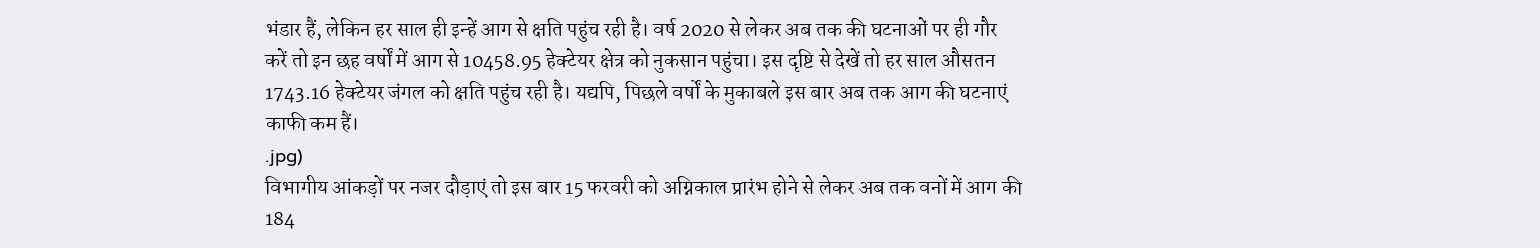भंडार हैं, लेकिन हर साल ही इन्हें आग से क्षति पहुंच रही है। वर्ष 2020 से लेकर अब तक की घटनाओं पर ही गौर करें तो इन छह वर्षों में आग से 10458.95 हेक्टेयर क्षेत्र को नुकसान पहुंचा। इस दृष्टि से देखें तो हर साल औसतन 1743.16 हेक्टेयर जंगल को क्षति पहुंच रही है। यद्यपि, पिछले वर्षों के मुकाबले इस बार अब तक आग की घटनाएं काफी कम हैं।
.jpg)
विभागीय आंकड़ों पर नजर दौड़ाएं तो इस बार 15 फरवरी को अग्निकाल प्रारंभ होने से लेकर अब तक वनों में आग की 184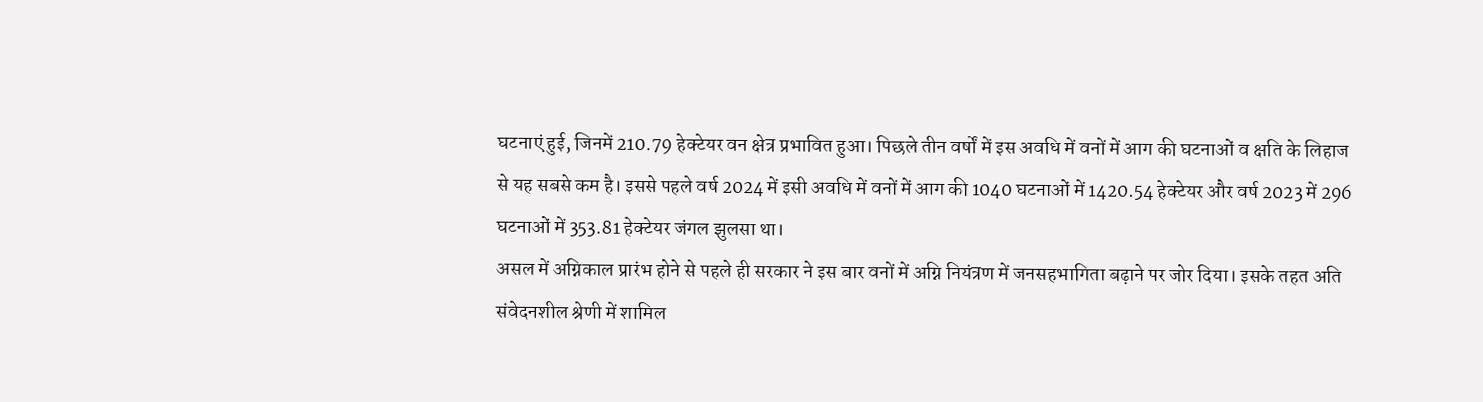घटनाएं हुई, जिनमें 210.79 हेक्टेयर वन क्षेत्र प्रभावित हुआ। पिछले तीन वर्षों में इस अवधि में वनों में आग की घटनाओं व क्षति के लिहाज से यह सबसे कम है। इससे पहले वर्ष 2024 में इसी अवधि में वनों में आग की 1040 घटनाओं में 1420.54 हेक्टेयर और वर्ष 2023 में 296 घटनाओं में 353.81 हेक्टेयर जंगल झुलसा था।
असल में अग्निकाल प्रारंभ होने से पहले ही सरकार ने इस बार वनों में अग्नि नियंत्रण में जनसहभागिता बढ़ाने पर जोर दिया। इसके तहत अति संवेदनशील श्रेणी में शामिल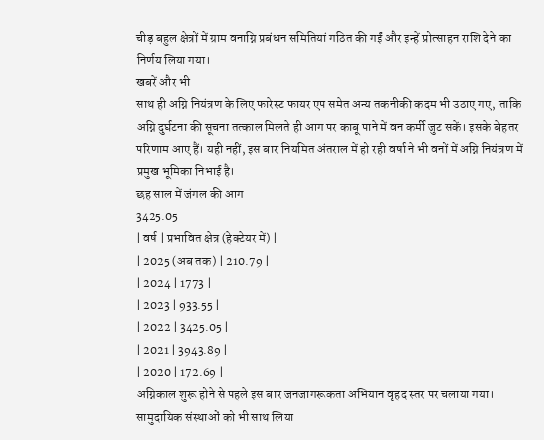चीड़ बहुल क्षेत्रों में ग्राम वनाग्नि प्रबंधन समितियां गठित की गईं और इन्हें प्रोत्साहन राशि देने का निर्णय लिया गया।
खबरें और भी
साथ ही अग्नि नियंत्रण के लिए फारेस्ट फायर एप समेत अन्य तकनीकी कदम भी उठाए गए, ताकि अग्नि दुर्घटना की सूचना तत्काल मिलते ही आग पर काबू पाने में वन कर्मी जुट सकें। इसके बेहतर परिणाम आए हैं। यही नहीं, इस बार नियमित अंतराल में हो रही वर्षा ने भी वनों में अग्नि नियंत्रण में प्रमुख भूमिका निभाई है।
छह साल में जंगल की आग
3425.05
| वर्ष | प्रभावित क्षेत्र (हेक्टेयर में) |
| 2025 (अब तक) | 210.79 |
| 2024 | 1773 |
| 2023 | 933.55 |
| 2022 | 3425.05 |
| 2021 | 3943.89 |
| 2020 | 172.69 |
अग्निकाल शुरू होने से पहले इस बार जनजागरूकता अभियान वृहद स्तर पर चलाया गया। सामुदायिक संस्थाओं को भी साथ लिया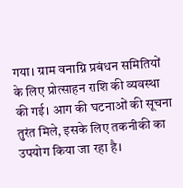गया। ग्राम वनाग्नि प्रबंधन समितियों के लिए प्रोत्साहन राशि की व्यवस्था की गई। आग की घटनाओं की सूचना तुरंत मिले, इसके लिए तकनीकी का उपयोग किया जा रहा है।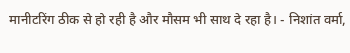मानीटरिंग ठीक से हो रही है और मौसम भी साथ दे रहा है। - निशांत वर्मा,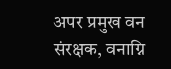अपर प्रमुख वन संरक्षक, वनाग्नि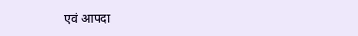एवं आपदा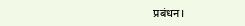प्रबंधन।